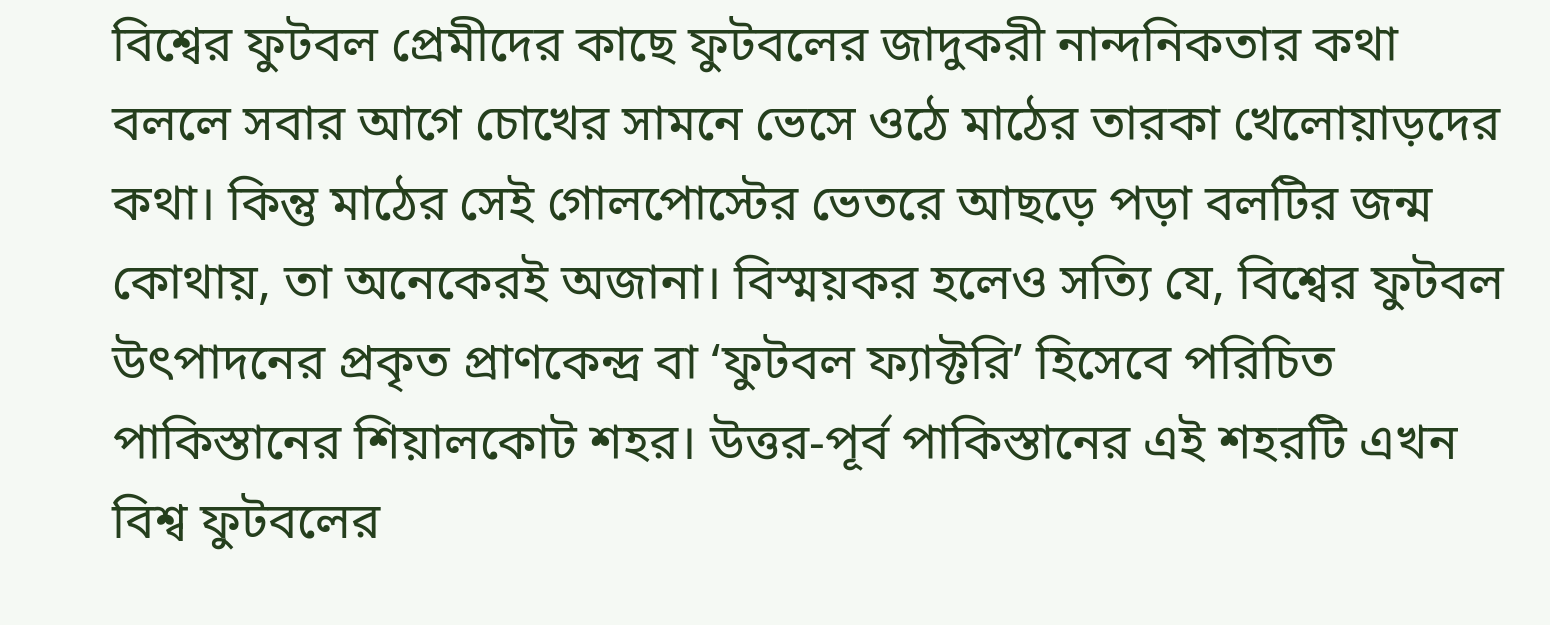বিশ্বের ফুটবল প্রেমীদের কাছে ফুটবলের জাদুকরী নান্দনিকতার কথা বললে সবার আগে চোখের সামনে ভেসে ওঠে মাঠের তারকা খেলোয়াড়দের কথা। কিন্তু মাঠের সেই গোলপোস্টের ভেতরে আছড়ে পড়া বলটির জন্ম কোথায়, তা অনেকেরই অজানা। বিস্ময়কর হলেও সত্যি যে, বিশ্বের ফুটবল উৎপাদনের প্রকৃত প্রাণকেন্দ্র বা ‘ফুটবল ফ্যাক্টরি’ হিসেবে পরিচিত পাকিস্তানের শিয়ালকোট শহর। উত্তর-পূর্ব পাকিস্তানের এই শহরটি এখন বিশ্ব ফুটবলের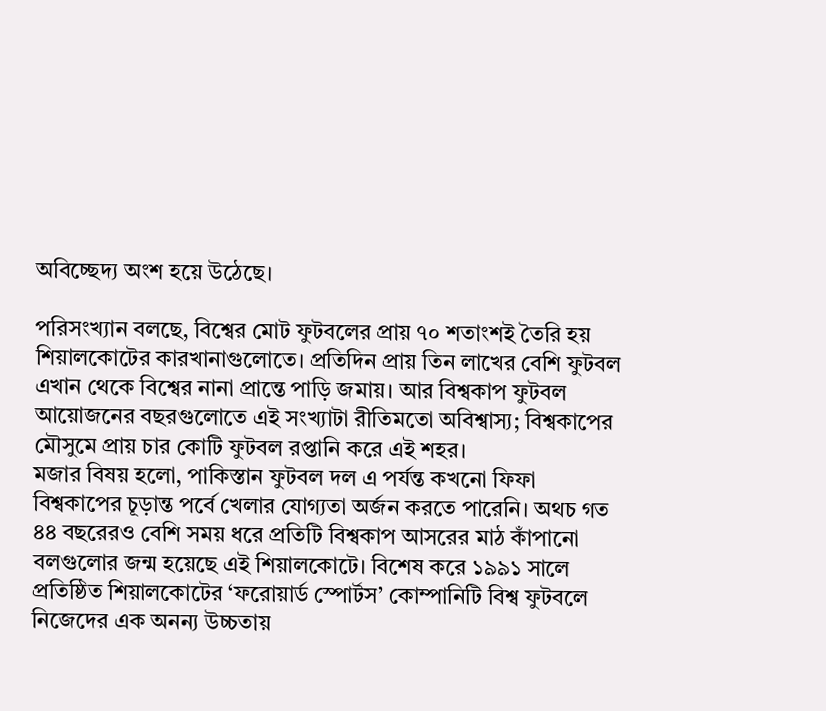অবিচ্ছেদ্য অংশ হয়ে উঠেছে।

পরিসংখ্যান বলছে, বিশ্বের মোট ফুটবলের প্রায় ৭০ শতাংশই তৈরি হয় শিয়ালকোটের কারখানাগুলোতে। প্রতিদিন প্রায় তিন লাখের বেশি ফুটবল এখান থেকে বিশ্বের নানা প্রান্তে পাড়ি জমায়। আর বিশ্বকাপ ফুটবল আয়োজনের বছরগুলোতে এই সংখ্যাটা রীতিমতো অবিশ্বাস্য; বিশ্বকাপের মৌসুমে প্রায় চার কোটি ফুটবল রপ্তানি করে এই শহর।
মজার বিষয় হলো, পাকিস্তান ফুটবল দল এ পর্যন্ত কখনো ফিফা বিশ্বকাপের চূড়ান্ত পর্বে খেলার যোগ্যতা অর্জন করতে পারেনি। অথচ গত ৪৪ বছরেরও বেশি সময় ধরে প্রতিটি বিশ্বকাপ আসরের মাঠ কাঁপানো বলগুলোর জন্ম হয়েছে এই শিয়ালকোটে। বিশেষ করে ১৯৯১ সালে প্রতিষ্ঠিত শিয়ালকোটের ‘ফরোয়ার্ড স্পোর্টস’ কোম্পানিটি বিশ্ব ফুটবলে নিজেদের এক অনন্য উচ্চতায়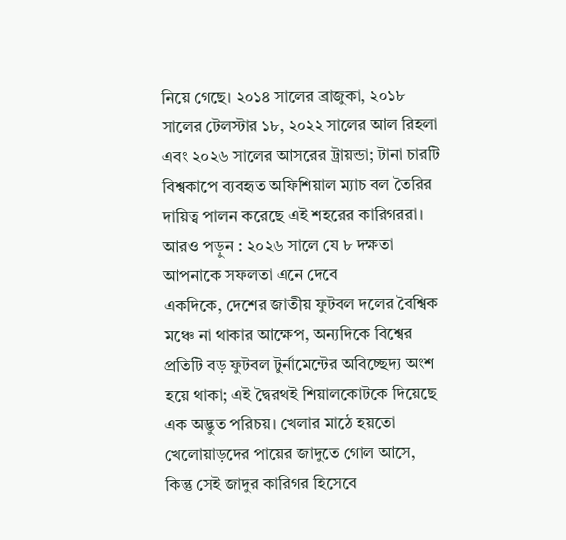নিয়ে গেছে। ২০১৪ সালের ব্রাজুকা, ২০১৮ সালের টেলস্টার ১৮, ২০২২ সালের আল রিহলা এবং ২০২৬ সালের আসরের ট্রায়ন্ডা; টানা চারটি বিশ্বকাপে ব্যবহৃত অফিশিয়াল ম্যাচ বল তৈরির দায়িত্ব পালন করেছে এই শহরের কারিগররা।
আরও পড়ুন : ২০২৬ সালে যে ৮ দক্ষতা আপনাকে সফলতা এনে দেবে
একদিকে, দেশের জাতীয় ফুটবল দলের বৈশ্বিক মঞ্চে না থাকার আক্ষেপ, অন্যদিকে বিশ্বের প্রতিটি বড় ফুটবল টুর্নামেন্টের অবিচ্ছেদ্য অংশ হয়ে থাকা; এই দ্বৈরথই শিয়ালকোটকে দিয়েছে এক অদ্ভুত পরিচয়। খেলার মাঠে হয়তো খেলোয়াড়দের পায়ের জাদুতে গোল আসে, কিন্তু সেই জাদুর কারিগর হিসেবে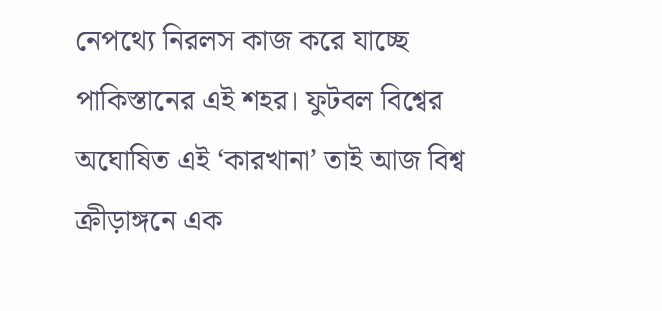নেপথ্যে নিরলস কাজ করে যাচ্ছে পাকিস্তানের এই শহর। ফুটবল বিশ্বের অঘোষিত এই ‘কারখানা’ তাই আজ বিশ্ব ক্রীড়াঙ্গনে এক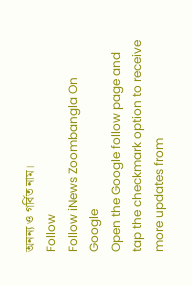অনন্য ও গর্বিত নাম।
Follow
Follow iNews Zoombangla On Google
Open the Google follow page and tap the checkmark option to receive more updates from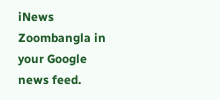iNews Zoombangla in your Google news feed.